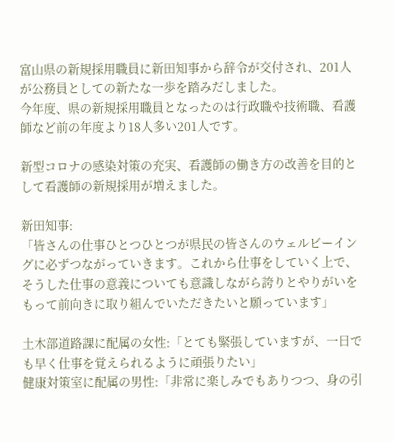富山県の新規採用職員に新田知事から辞令が交付され、201人が公務員としての新たな一歩を踏みだしました。
今年度、県の新規採用職員となったのは行政職や技術職、看護師など前の年度より18人多い201人です。

新型コロナの感染対策の充実、看護師の働き方の改善を目的として看護師の新規採用が増えました。

新田知事:
「皆さんの仕事ひとつひとつが県民の皆さんのウェルビーイングに必ずつながっていきます。これから仕事をしていく上で、そうした仕事の意義についても意識しながら誇りとやりがいをもって前向きに取り組んでいただきたいと願っています」

土木部道路課に配属の女性:「とても緊張していますが、一日でも早く仕事を覚えられるように頑張りたい」
健康対策室に配属の男性:「非常に楽しみでもありつつ、身の引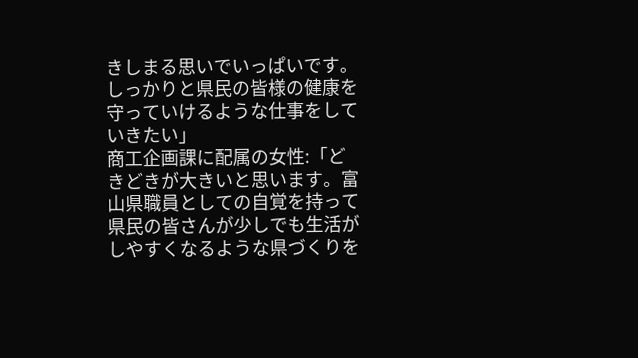きしまる思いでいっぱいです。しっかりと県民の皆様の健康を守っていけるような仕事をしていきたい」
商工企画課に配属の女性:「どきどきが大きいと思います。富山県職員としての自覚を持って県民の皆さんが少しでも生活がしやすくなるような県づくりを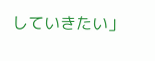していきたい」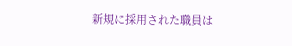新規に採用された職員は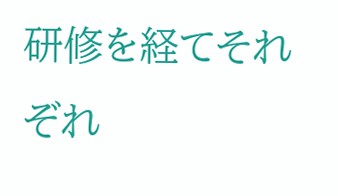研修を経てそれぞれ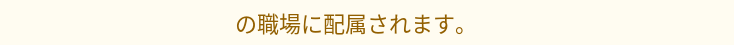の職場に配属されます。